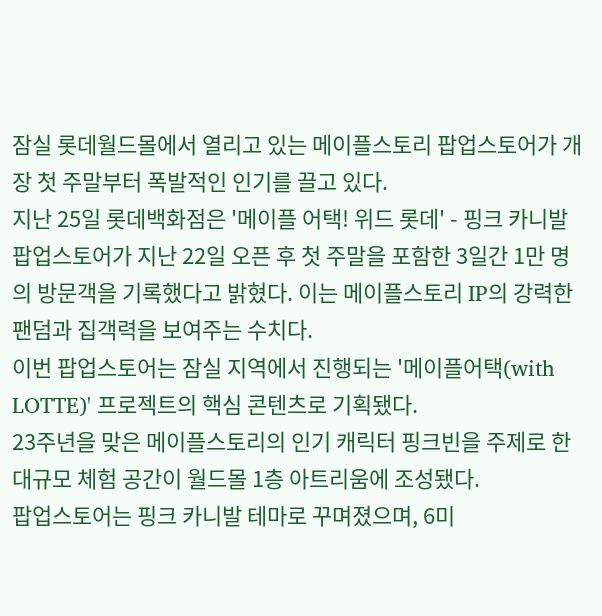잠실 롯데월드몰에서 열리고 있는 메이플스토리 팝업스토어가 개장 첫 주말부터 폭발적인 인기를 끌고 있다.
지난 25일 롯데백화점은 '메이플 어택! 위드 롯데' - 핑크 카니발 팝업스토어가 지난 22일 오픈 후 첫 주말을 포함한 3일간 1만 명의 방문객을 기록했다고 밝혔다. 이는 메이플스토리 IP의 강력한 팬덤과 집객력을 보여주는 수치다.
이번 팝업스토어는 잠실 지역에서 진행되는 '메이플어택(with LOTTE)' 프로젝트의 핵심 콘텐츠로 기획됐다.
23주년을 맞은 메이플스토리의 인기 캐릭터 핑크빈을 주제로 한 대규모 체험 공간이 월드몰 1층 아트리움에 조성됐다.
팝업스토어는 핑크 카니발 테마로 꾸며졌으며, 6미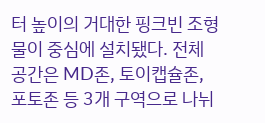터 높이의 거대한 핑크빈 조형물이 중심에 설치됐다. 전체 공간은 MD존, 토이캡슐존, 포토존 등 3개 구역으로 나뉘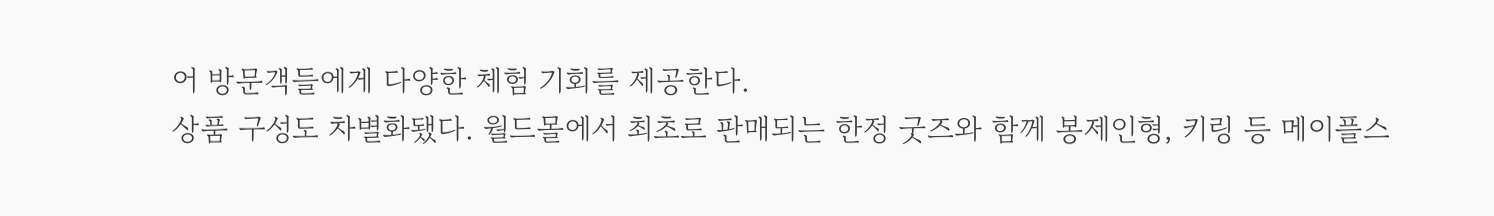어 방문객들에게 다양한 체험 기회를 제공한다.
상품 구성도 차별화됐다. 월드몰에서 최초로 판매되는 한정 굿즈와 함께 봉제인형, 키링 등 메이플스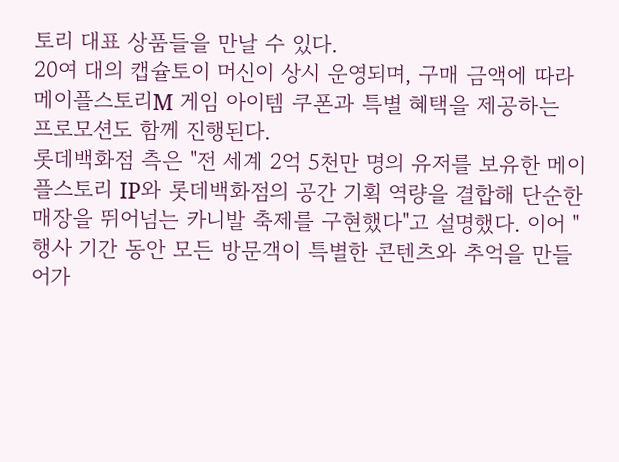토리 대표 상품들을 만날 수 있다.
20여 대의 캡슐토이 머신이 상시 운영되며, 구매 금액에 따라 메이플스토리M 게임 아이템 쿠폰과 특별 혜택을 제공하는 프로모션도 함께 진행된다.
롯데백화점 측은 "전 세계 2억 5천만 명의 유저를 보유한 메이플스토리 IP와 롯데백화점의 공간 기획 역량을 결합해 단순한 매장을 뛰어넘는 카니발 축제를 구현했다"고 설명했다. 이어 "행사 기간 동안 모든 방문객이 특별한 콘텐츠와 추억을 만들어가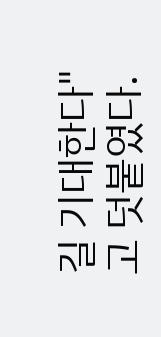길 기대한다"고 덧붙였다.